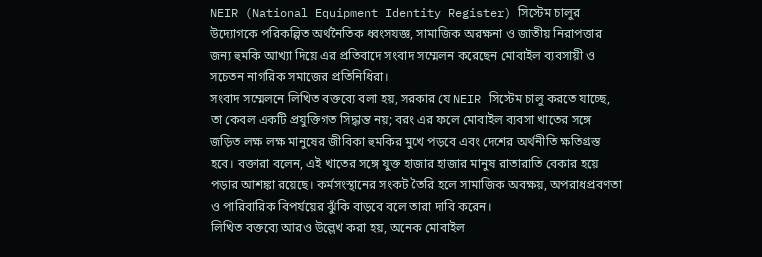NEIR (National Equipment Identity Register) সিস্টেম চালুর উদ্যোগকে পরিকল্পিত অর্থনৈতিক ধ্বংসযজ্ঞ, সামাজিক অরক্ষনা ও জাতীয় নিরাপত্তার জন্য হুমকি আখ্যা দিয়ে এর প্রতিবাদে সংবাদ সম্মেলন করেছেন মোবাইল ব্যবসায়ী ও সচেতন নাগরিক সমাজের প্রতিনিধিরা।
সংবাদ সম্মেলনে লিখিত বক্তব্যে বলা হয়, সরকার যে NEIR সিস্টেম চালু করতে যাচ্ছে, তা কেবল একটি প্রযুক্তিগত সিদ্ধান্ত নয়; বরং এর ফলে মোবাইল ব্যবসা খাতের সঙ্গে জড়িত লক্ষ লক্ষ মানুষের জীবিকা হুমকির মুখে পড়বে এবং দেশের অর্থনীতি ক্ষতিগ্রস্ত হবে। বক্তারা বলেন, এই খাতের সঙ্গে যুক্ত হাজার হাজার মানুষ রাতারাতি বেকার হয়ে পড়ার আশঙ্কা রয়েছে। কর্মসংস্থানের সংকট তৈরি হলে সামাজিক অবক্ষয়, অপরাধপ্রবণতা ও পারিবারিক বিপর্যয়ের ঝুঁকি বাড়বে বলে তারা দাবি করেন।
লিখিত বক্তব্যে আরও উল্লেখ করা হয়, অনেক মোবাইল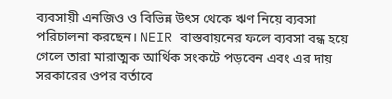ব্যবসায়ী এনজিও ও বিভিন্ন উৎস থেকে ঋণ নিয়ে ব্যবসা পরিচালনা করছেন। NEIR বাস্তবায়নের ফলে ব্যবসা বন্ধ হয়ে গেলে তারা মারাত্মক আর্থিক সংকটে পড়বেন এবং এর দায় সরকারের ওপর বর্তাবে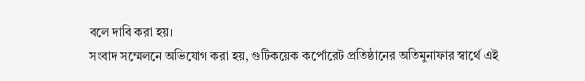বলে দাবি করা হয়।
সংবাদ সম্মেলনে অভিযোগ করা হয়, গুটিকয়েক কর্পোরেট প্রতিষ্ঠানের অতিমুনাফার স্বার্থে এই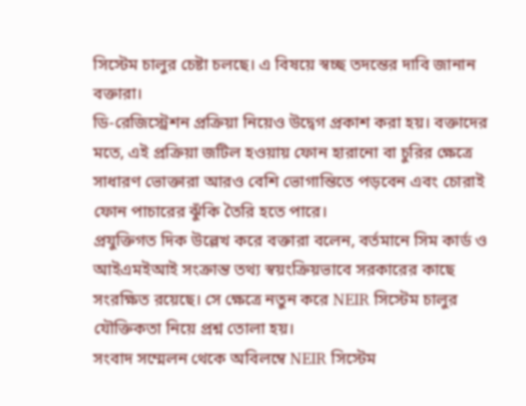সিস্টেম চালুর চেষ্টা চলছে। এ বিষয়ে স্বচ্ছ তদন্তের দাবি জানান বক্তারা।
ডি-রেজিস্ট্রেশন প্রক্রিয়া নিয়েও উদ্বেগ প্রকাশ করা হয়। বক্তাদের মতে, এই প্রক্রিয়া জটিল হওয়ায় ফোন হারানো বা চুরির ক্ষেত্রে সাধারণ ভোক্তারা আরও বেশি ভোগান্তিতে পড়বেন এবং চোরাই ফোন পাচারের ঝুঁকি তৈরি হতে পারে।
প্রযুক্তিগত দিক উল্লেখ করে বক্তারা বলেন, বর্তমানে সিম কার্ড ও আইএমইআই সংক্রান্ত তথ্য স্বয়ংক্রিয়ভাবে সরকারের কাছে সংরক্ষিত রয়েছে। সে ক্ষেত্রে নতুন করে NEIR সিস্টেম চালুর যৌক্তিকতা নিয়ে প্রশ্ন তোলা হয়।
সংবাদ সম্মেলন থেকে অবিলম্বে NEIR সিস্টেম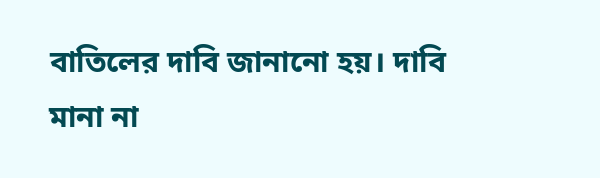বাতিলের দাবি জানানো হয়। দাবি মানা না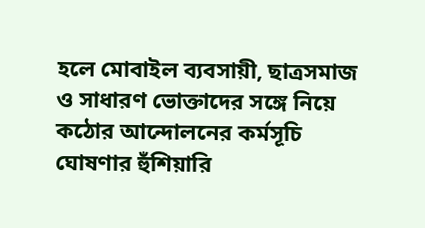হলে মোবাইল ব্যবসায়ী, ছাত্রসমাজ ও সাধারণ ভোক্তাদের সঙ্গে নিয়ে কঠোর আন্দোলনের কর্মসূচি ঘোষণার হুঁশিয়ারি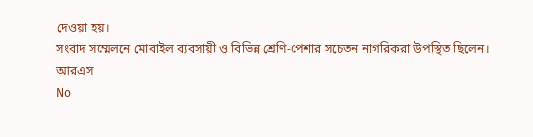দেওয়া হয়।
সংবাদ সম্মেলনে মোবাইল ব্যবসায়ী ও বিভিন্ন শ্রেণি-পেশার সচেতন নাগরিকরা উপস্থিত ছিলেন।
আরএস
No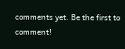comments yet. Be the first to comment!